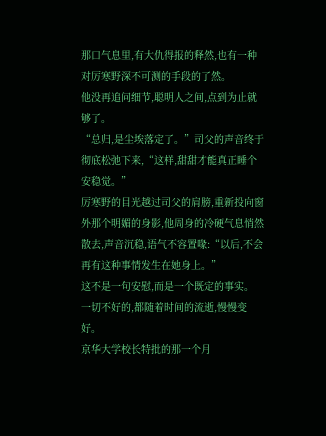那口气息里,有大仇得报的释然,也有一种对厉寒野深不可测的手段的了然。
他没再追问细节,聪明人之间,点到为止就够了。
“总归,是尘埃落定了。”司父的声音终于彻底松弛下来,“这样,甜甜才能真正睡个安稳觉。”
厉寒野的目光越过司父的肩膀,重新投向窗外那个明媚的身影,他周身的冷硬气息悄然散去,声音沉稳,语气不容置喙:“以后,不会再有这种事情发生在她身上。”
这不是一句安慰,而是一个既定的事实。
一切不好的,都随着时间的流逝,慢慢变好。
京华大学校长特批的那一个月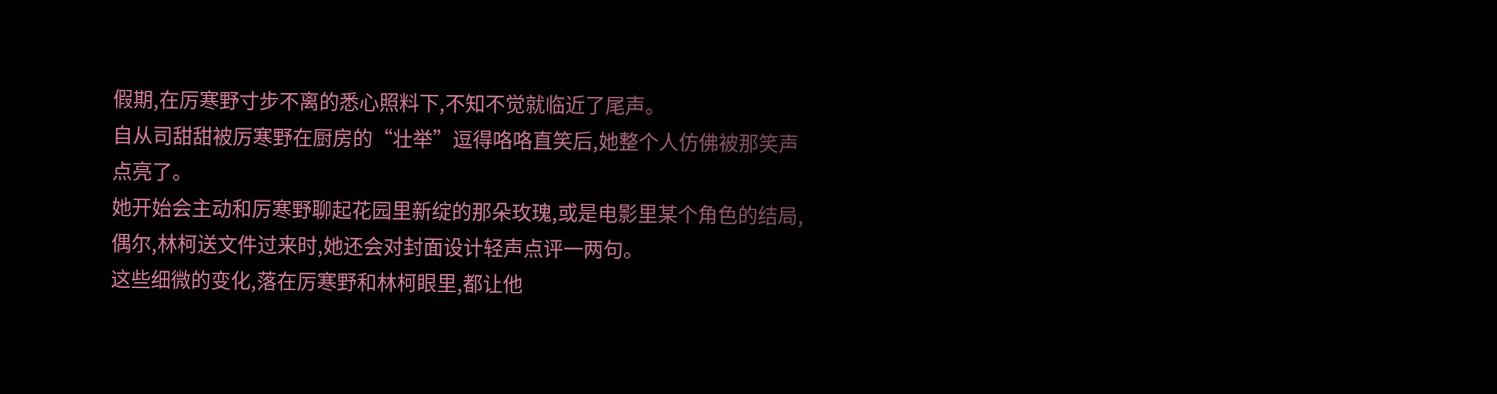假期,在厉寒野寸步不离的悉心照料下,不知不觉就临近了尾声。
自从司甜甜被厉寒野在厨房的“壮举”逗得咯咯直笑后,她整个人仿佛被那笑声点亮了。
她开始会主动和厉寒野聊起花园里新绽的那朵玫瑰,或是电影里某个角色的结局,偶尔,林柯送文件过来时,她还会对封面设计轻声点评一两句。
这些细微的变化,落在厉寒野和林柯眼里,都让他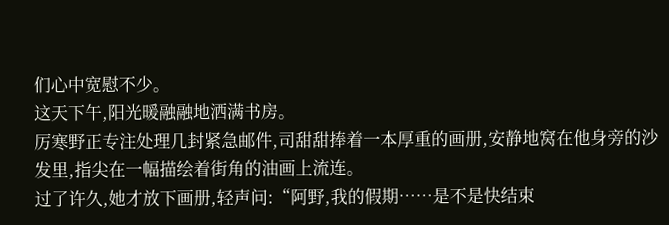们心中宽慰不少。
这天下午,阳光暖融融地洒满书房。
厉寒野正专注处理几封紧急邮件,司甜甜捧着一本厚重的画册,安静地窝在他身旁的沙发里,指尖在一幅描绘着街角的油画上流连。
过了许久,她才放下画册,轻声问:“阿野,我的假期……是不是快结束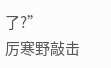了?”
厉寒野敲击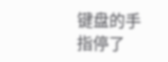键盘的手指停了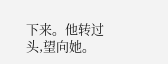下来。他转过头,望向她。